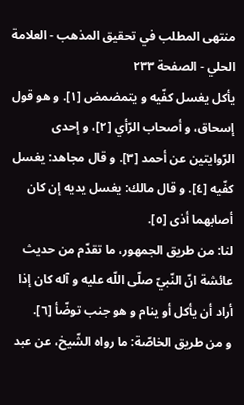منتهى المطلب في تحقيق المذهب - العلامة الحلي - الصفحة ٢٣٣
يأكل يغسل كفّيه و يتمضمض [١]. و هو قول إسحاق، و أصحاب الرّأي [٢]، و إحدى الرّوايتين عن أحمد [٣]. و قال مجاهد: يغسل كفّيه [٤]. و قال مالك: يغسل يديه إن كان أصابهما أذى [٥].
لنا: من طريق الجمهور، ما تقدّم من حديث عائشة انّ النّبيّ صلّى اللّه عليه و آله كان إذا أراد أن يأكل أو ينام و هو جنب توضّأ [٦].
و من طريق الخاصّة: ما رواه الشّيخ، عن عبد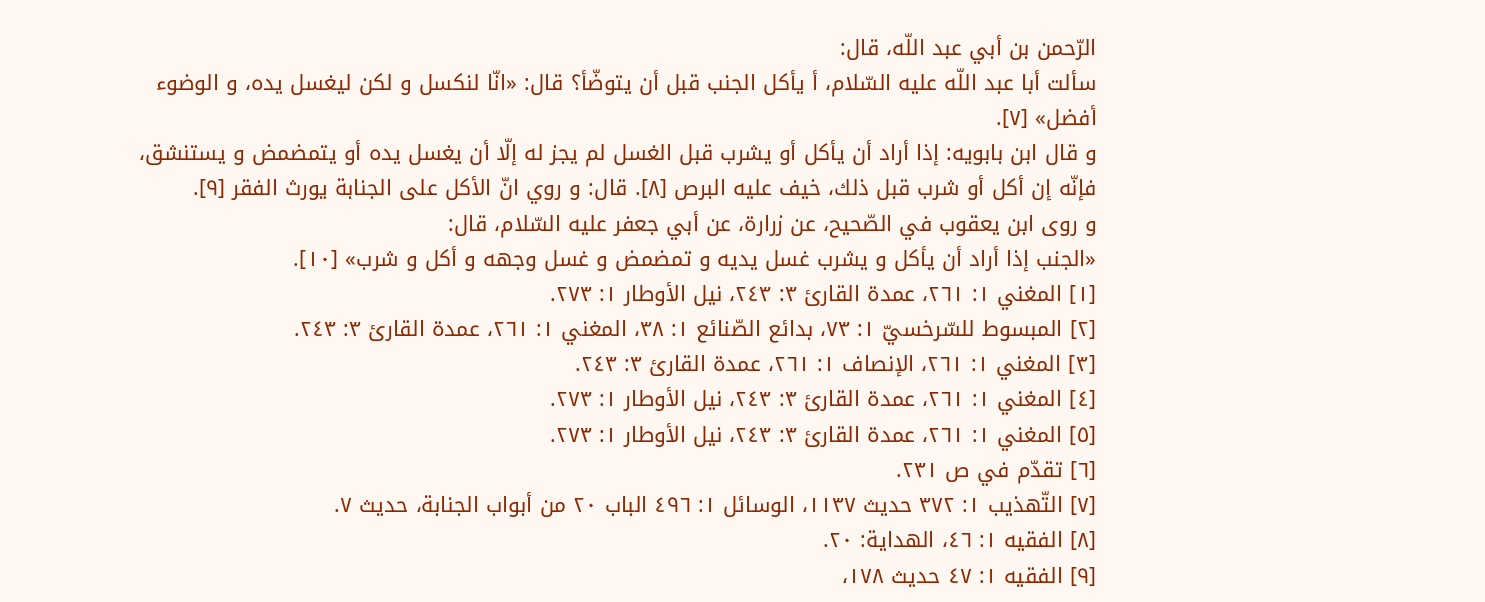الرّحمن بن أبي عبد اللّه، قال:
سألت أبا عبد اللّه عليه السّلام، أ يأكل الجنب قبل أن يتوضّأ؟ قال: «انّا لنكسل و لكن ليغسل يده، و الوضوء أفضل» [٧].
و قال ابن بابويه: إذا أراد أن يأكل أو يشرب قبل الغسل لم يجز له إلّا أن يغسل يده أو يتمضمض و يستنشق، فإنّه إن أكل أو شرب قبل ذلك، خيف عليه البرص [٨]. قال: و روي انّ الأكل على الجنابة يورث الفقر [٩].
و روى ابن يعقوب في الصّحيح، عن زرارة، عن أبي جعفر عليه السّلام، قال:
«الجنب إذا أراد أن يأكل و يشرب غسل يديه و تمضمض و غسل وجهه و أكل و شرب» [١٠].
[١] المغني ١: ٢٦١، عمدة القارئ ٣: ٢٤٣، نيل الأوطار ١: ٢٧٣.
[٢] المبسوط للسّرخسيّ ١: ٧٣، بدائع الصّنائع ١: ٣٨، المغني ١: ٢٦١، عمدة القارئ ٣: ٢٤٣.
[٣] المغني ١: ٢٦١، الإنصاف ١: ٢٦١، عمدة القارئ ٣: ٢٤٣.
[٤] المغني ١: ٢٦١، عمدة القارئ ٣: ٢٤٣، نيل الأوطار ١: ٢٧٣.
[٥] المغني ١: ٢٦١، عمدة القارئ ٣: ٢٤٣، نيل الأوطار ١: ٢٧٣.
[٦] تقدّم في ص ٢٣١.
[٧] التّهذيب ١: ٣٧٢ حديث ١١٣٧، الوسائل ١: ٤٩٦ الباب ٢٠ من أبواب الجنابة، حديث ٧.
[٨] الفقيه ١: ٤٦، الهداية: ٢٠.
[٩] الفقيه ١: ٤٧ حديث ١٧٨،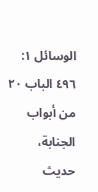الوسائل ١: ٤٩٦ الباب ٢٠ من أبواب الجنابة، حديث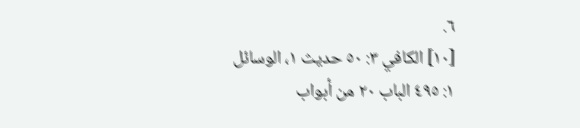٦.
[١٠] الكافي ٣: ٥٠ حديث ١، الوسائل ١: ٤٩٥ الباب ٢٠ من أبواب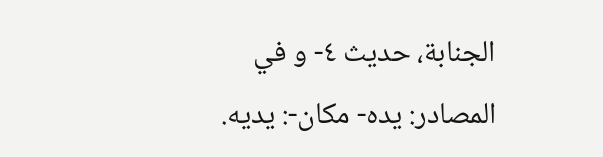الجنابة، حديث ٤- و في المصادر: يده- مكان-: يديه.